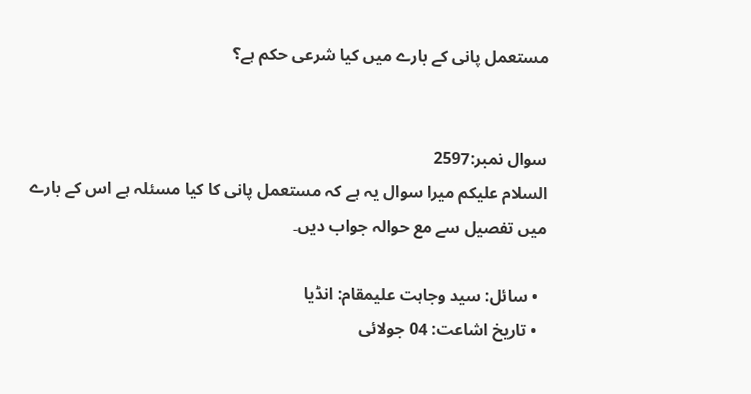مستعمل پانی کے بارے میں‌ کیا شرعی حکم ہے؟


سوال نمبر:2597
السلام علیکم میرا سوال یہ ہے کہ مستعمل پانی کا کیا مسئلہ ہے اس کے بارے میں‌ تفصیل سے مع حوالہ جواب دیں۔

  • سائل: سید وجاہت علیمقام: انڈیا
  • تاریخ اشاعت: 04 جولائی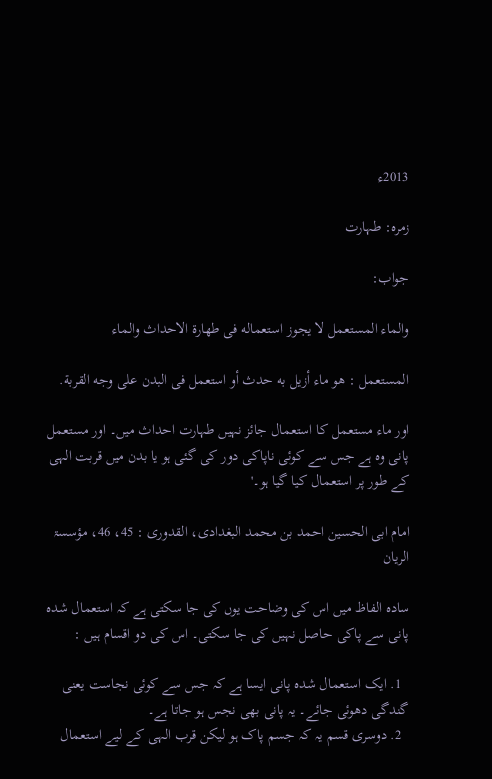2013ء

زمرہ: طہارت

جواب:

والماء المستعمل لا يجوز استعماله فی طهارة الاحداث والماء

المستعمل : هو ماء أزيل به حدث أو استعمل فی البدن علی وجه القربة.

اور ماء مستعمل کا استعمال جائز نہیں طہارت احداث میں۔ اور مستعمل پانی وہ ہے جس سے کوئی ناپاکی دور کی گئی ہو یا بدن میں قربت الہی کے طور پر استعمال کیا گیا ہو۔'

امام ابی الحسین احمد بن محمد البغدادی، القدوری : 45، 46، مؤسسۃ الریان

سادہ الفاظ میں اس کی وضاحت یوں کی جا سکتی ہے کہ استعمال شدہ پانی سے پاکی حاصل نہیں کی جا سکتی۔ اس کی دو اقسام ہیں :

  1. ایک استعمال شدہ پانی ایسا ہے کہ جس سے کوئی نجاست یعنی گندگی دھوئی جائے۔ یہ پانی بھی نجس ہو جاتا ہے۔
  2. دوسری قسم یہ کہ جسم پاک ہو لیکن قرب الہی کے لیے استعمال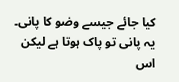کیا جائے جیسے وضو کا پانی۔ یہ پانی تو پاک ہوتا ہے لیکن اس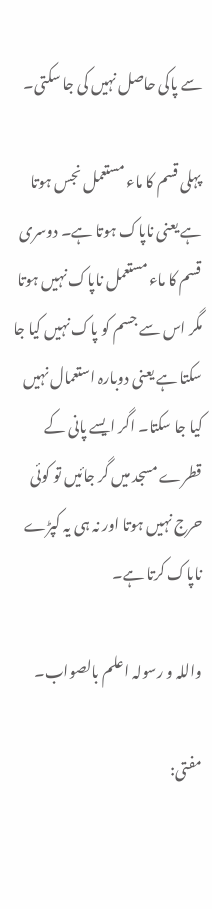سے پاکی حاصل نہیں کی جا سکتی۔

پہلی قسم کا ماء مستعمل نجس ہوتا ہے یعنی ناپاک ہوتا ہے۔ دوسری قسم کا ماء مستعمل ناپاک نہیں ہوتا مگر اس سے جسم کو پاک نہیں کیا جا سکتا ہے یعنی دوبارہ استعمال نہیں کیا جا سکتا۔ اگر ایسے پانی کے قطرے مسجد میں گر جائیں تو کوئی حرج نہیں ہوتا اور نہ ہی یہ کپڑے ناپاک کرتا ہے۔

واللہ و رسولہ اعلم بالصواب۔

مفتی: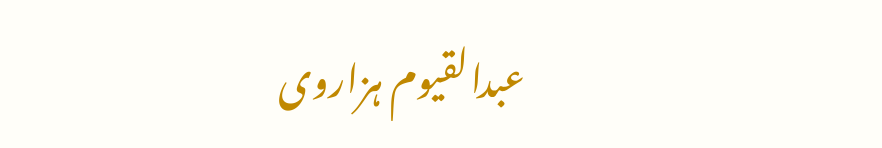عبدالقیوم ہزاروی